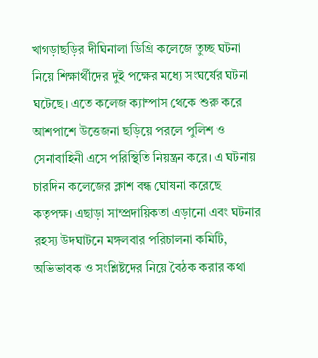খাগড়াছড়ির দীঘিনালা ডিগ্রি কলেজে তুচ্ছ ঘটনা নিয়ে শিক্ষার্থীদের দুই পক্ষের মধ্যে সংঘর্ষের ঘটনা ঘটেছে। এতে কলেজ ক্যাম্পাস থেকে শুরু করে আশপাশে উত্তেজনা ছড়িয়ে পরলে পুলিশ ও সেনাবাহিনী এসে পরিস্থিতি নিয়ন্ত্রন করে। এ ঘটনায় চারদিন কলেজের ক্লাশ বন্ধ ঘোষনা করেছে কতৃপক্ষ। এছাড়া সাম্প্রদায়িকতা এড়ানো এবং ঘটনার রহস্য উদঘাটনে মঙ্গলবার পরিচালনা কমিটি, অভিভাবক ও সংশ্লিষ্টদের নিয়ে বৈঠক করার কথা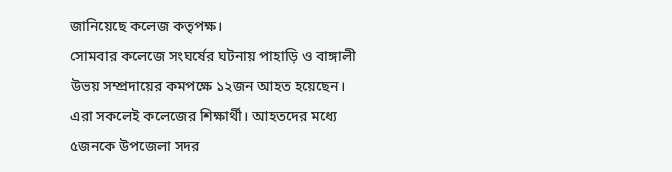জানিয়েছে কলেজ কতৃপক্ষ।
সোমবার কলেজে সংঘর্ষের ঘটনায় পাহাড়ি ও বাঙ্গালী উভয় সম্প্রদায়ের কমপক্ষে ১২জন আহত হয়েছেন। এরা সকলেই কলেজের শিক্ষার্থী। আহতদের মধ্যে ৫জনকে উপজেলা সদর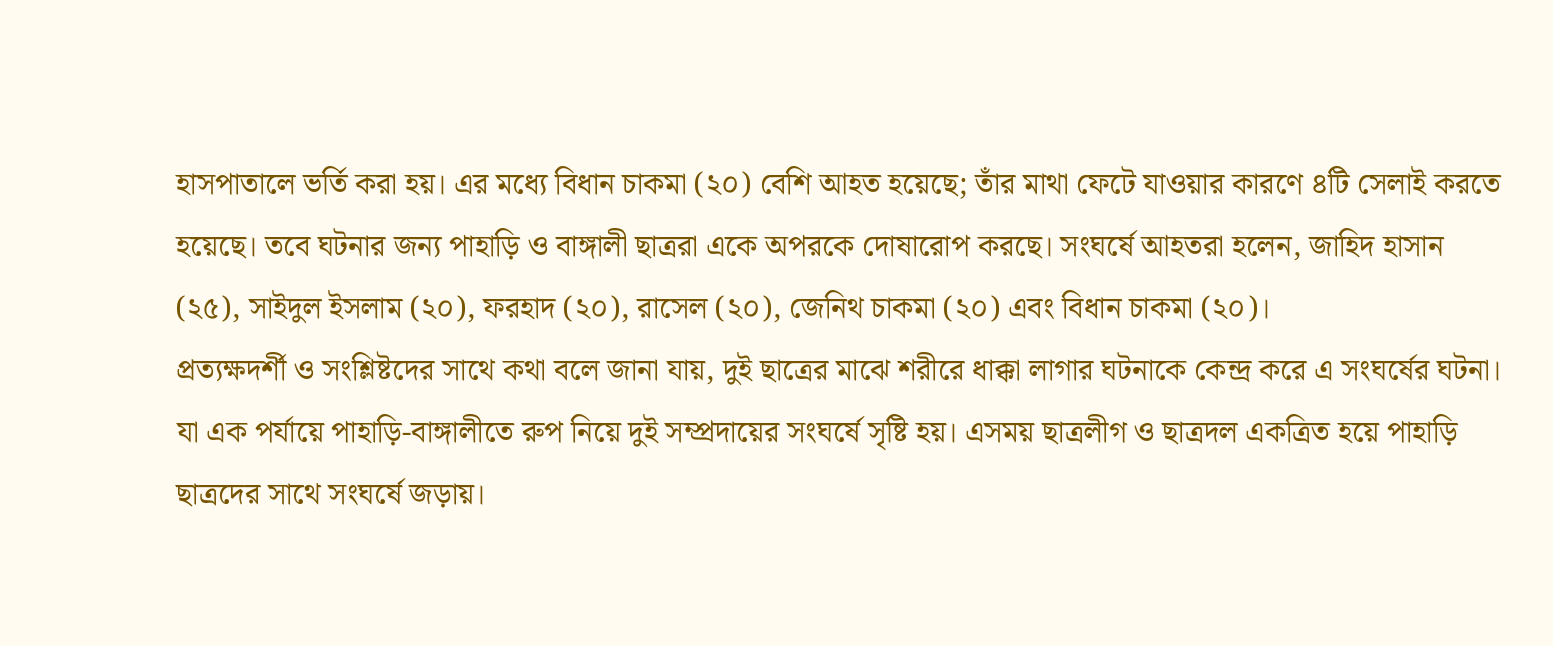হাসপাতালে ভর্তি করা হয়। এর মধ্যে বিধান চাকমা (২০) বেশি আহত হয়েছে; তাঁর মাথা ফেটে যাওয়ার কারণে ৪টি সেলাই করতে হয়েছে। তবে ঘটনার জন্য পাহাড়ি ও বাঙ্গালী ছাত্ররা একে অপরকে দোষারোপ করছে। সংঘর্ষে আহতরা হলেন, জাহিদ হাসান (২৫), সাইদুল ইসলাম (২০), ফরহাদ (২০), রাসেল (২০), জেনিথ চাকমা (২০) এবং বিধান চাকমা (২০)।
প্রত্যক্ষদর্শী ও সংশ্লিষ্টদের সাথে কথা বলে জানা যায়, দুই ছাত্রের মাঝে শরীরে ধাক্কা লাগার ঘটনাকে কেন্দ্র করে এ সংঘর্ষের ঘটনা। যা এক পর্যায়ে পাহাড়ি-বাঙ্গালীতে রুপ নিয়ে দুই সম্প্রদায়ের সংঘর্ষে সৃষ্টি হয়। এসময় ছাত্রলীগ ও ছাত্রদল একত্রিত হয়ে পাহাড়ি ছাত্রদের সাথে সংঘর্ষে জড়ায়।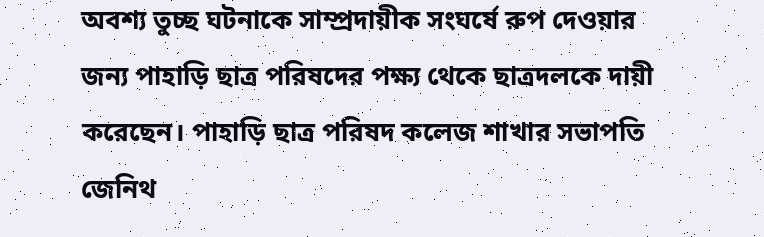অবশ্য তুচ্ছ ঘটনাকে সাম্প্রদায়ীক সংঘর্ষে রুপ দেওয়ার জন্য পাহাড়ি ছাত্র পরিষদের পক্ষ্য থেকে ছাত্রদলকে দায়ী করেছেন। পাহাড়ি ছাত্র পরিষদ কলেজ শাখার সভাপতি জেনিথ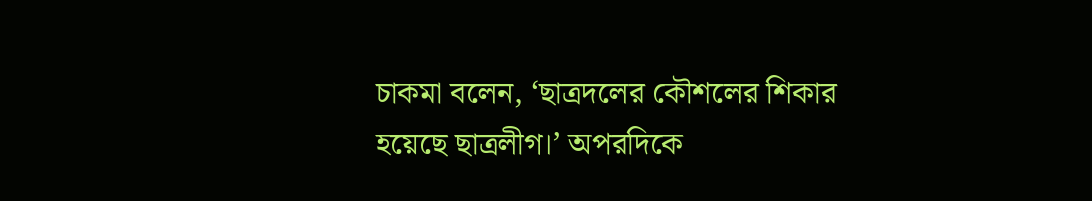চাকমা বলেন, ‘ছাত্রদলের কৌশলের শিকার হয়েছে ছাত্রলীগ।’ অপরদিকে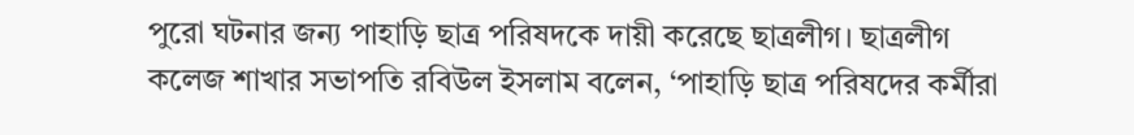পুরো ঘটনার জন্য পাহাড়ি ছাত্র পরিষদকে দায়ী করেছে ছাত্রলীগ। ছাত্রলীগ কলেজ শাখার সভাপতি রবিউল ইসলাম বলেন, ‘পাহাড়ি ছাত্র পরিষদের কর্মীরা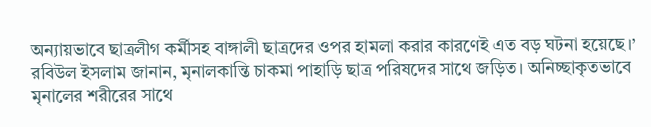অন্যায়ভাবে ছাত্রলীগ কর্মীসহ বাঙ্গালী ছাত্রদের ওপর হামলা করার কারণেই এত বড় ঘটনা হয়েছে।’
রবিউল ইসলাম জানান, মৃনালকান্তি চাকমা পাহাড়ি ছাত্র পরিষদের সাথে জড়িত। অনিচ্ছাকৃতভাবে মৃনালের শরীরের সাথে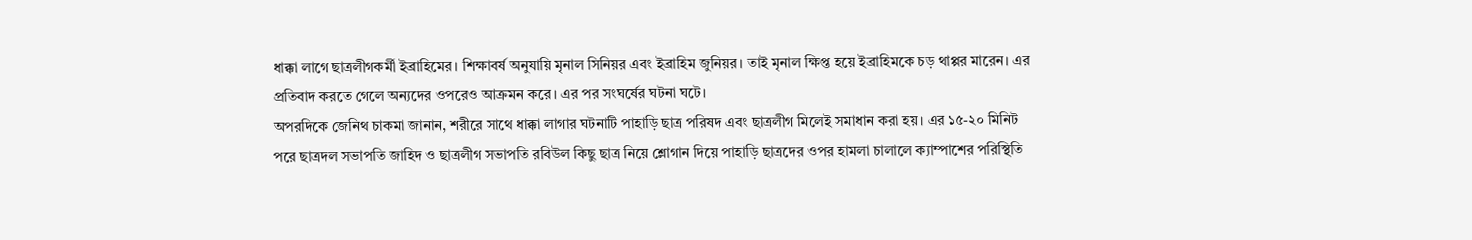ধাক্কা লাগে ছাত্রলীগকর্মী ইব্রাহিমের। শিক্ষাবর্ষ অনুযায়ি মৃনাল সিনিয়র এবং ইব্রাহিম জুনিয়র। তাই মৃনাল ক্ষিপ্ত হয়ে ইব্রাহিমকে চড় থাপ্পর মারেন। এর প্রতিবাদ করতে গেলে অন্যদের ওপরেও আক্রমন করে। এর পর সংঘর্ষের ঘটনা ঘটে।
অপরদিকে জেনিথ চাকমা জানান, শরীরে সাথে ধাক্কা লাগার ঘটনাটি পাহাড়ি ছাত্র পরিষদ এবং ছাত্রলীগ মিলেই সমাধান করা হয়। এর ১৫-২০ মিনিট পরে ছাত্রদল সভাপতি জাহিদ ও ছাত্রলীগ সভাপতি রবিউল কিছু ছাত্র নিয়ে শ্লোগান দিয়ে পাহাড়ি ছাত্রদের ওপর হামলা চালালে ক্যাম্পাশের পরিস্থিতি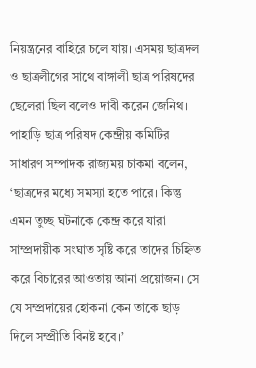নিয়ন্ত্রনের বাহিরে চলে যায়। এসময় ছাত্রদল ও ছাত্রলীগের সাথে বাঙ্গালী ছাত্র পরিষদের ছেলেরা ছিল বলেও দাবী করেন জেনিথ।
পাহাড়ি ছাত্র পরিষদ কেন্দ্রীয় কমিটির সাধারণ সম্পাদক রাজ্যময় চাকমা বলেন, ‘ছাত্রদের মধ্যে সমস্যা হতে পারে। কিন্তু এমন তুচ্ছ ঘটনাকে কেন্দ্র করে যারা সাম্প্রদায়ীক সংঘাত সৃষ্টি করে তাদের চিহ্নিত করে বিচারের আওতায় আনা প্রয়োজন। সে যে সম্প্রদায়ের হোকনা কেন তাকে ছাড় দিলে সম্প্রীতি বিনষ্ট হবে।’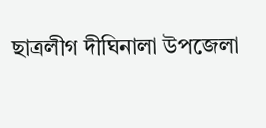ছাত্রলীগ দীঘিনালা উপজেলা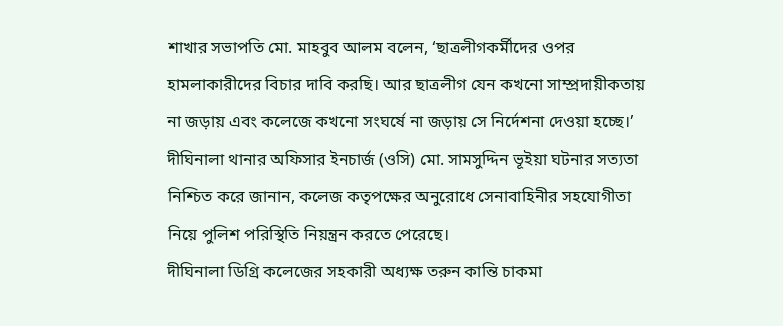শাখার সভাপতি মো. মাহবুব আলম বলেন, ‘ছাত্রলীগকর্মীদের ওপর হামলাকারীদের বিচার দাবি করছি। আর ছাত্রলীগ যেন কখনো সাম্প্রদায়ীকতায় না জড়ায় এবং কলেজে কখনো সংঘর্ষে না জড়ায় সে নির্দেশনা দেওয়া হচ্ছে।’
দীঘিনালা থানার অফিসার ইনচার্জ (ওসি) মো. সামসুদ্দিন ভূইয়া ঘটনার সত্যতা নিশ্চিত করে জানান, কলেজ কতৃপক্ষের অনুরোধে সেনাবাহিনীর সহযোগীতা নিয়ে পুলিশ পরিস্থিতি নিয়ন্ত্রন করতে পেরেছে।
দীঘিনালা ডিগ্রি কলেজের সহকারী অধ্যক্ষ তরুন কান্তি চাকমা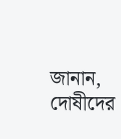জানান, দোষীদের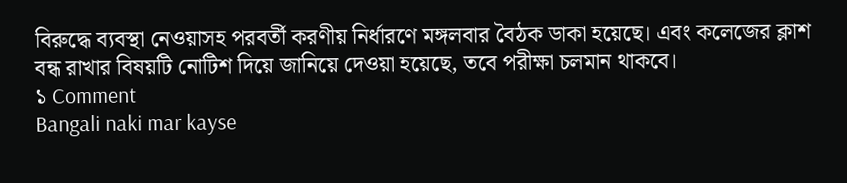বিরুদ্ধে ব্যবস্থা নেওয়াসহ পরবর্তী করণীয় নির্ধারণে মঙ্গলবার বৈঠক ডাকা হয়েছে। এবং কলেজের ক্লাশ বন্ধ রাখার বিষয়টি নোটিশ দিয়ে জানিয়ে দেওয়া হয়েছে, তবে পরীক্ষা চলমান থাকবে।
১ Comment
Bangali naki mar kayse